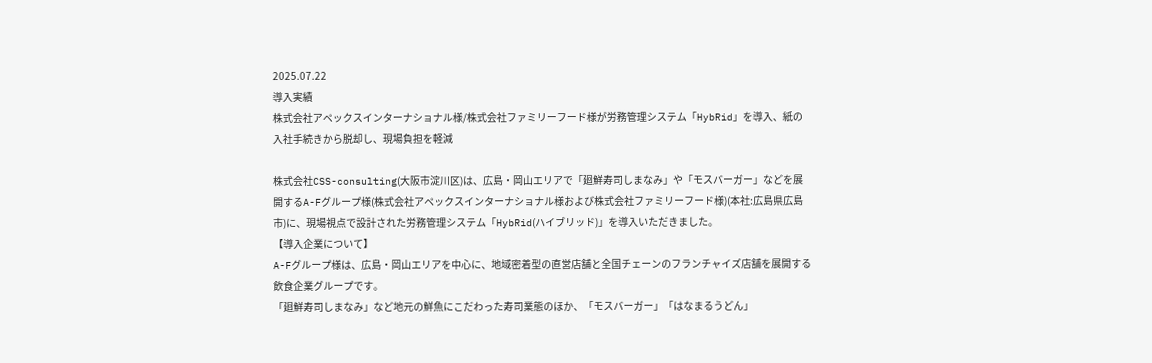2025.07.22
導入実績
株式会社アペックスインターナショナル様/株式会社ファミリーフード様が労務管理システム「HybRid」を導入、紙の入社手続きから脱却し、現場負担を軽減

株式会社CSS-consulting(大阪市淀川区)は、広島・岡山エリアで「廻鮮寿司しまなみ」や「モスバーガー」などを展開するA-Fグループ様(株式会社アペックスインターナショナル様および株式会社ファミリーフード様)(本社:広島県広島市)に、現場視点で設計された労務管理システム「HybRid(ハイブリッド)」を導入いただきました。
【導入企業について】
A-Fグループ様は、広島・岡山エリアを中心に、地域密着型の直営店舗と全国チェーンのフランチャイズ店舗を展開する飲食企業グループです。
「廻鮮寿司しまなみ」など地元の鮮魚にこだわった寿司業態のほか、「モスバーガー」「はなまるうどん」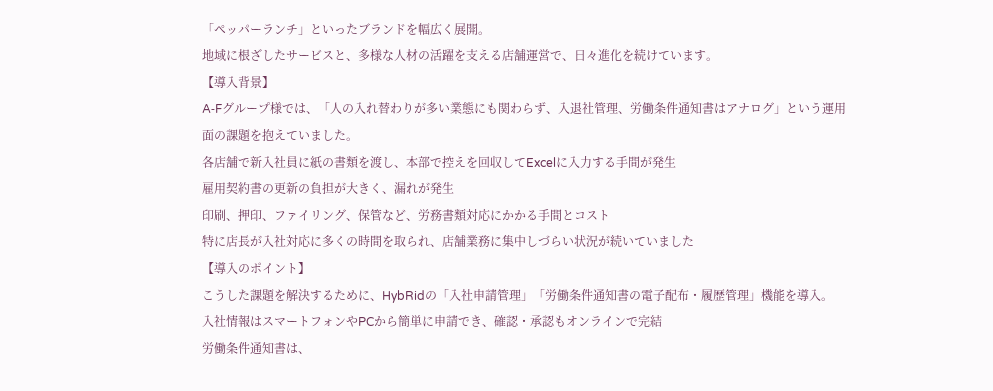「ペッパーランチ」といったブランドを幅広く展開。
地域に根ざしたサービスと、多様な人材の活躍を支える店舗運営で、日々進化を続けています。
【導入背景】
A‑Fグループ様では、「人の入れ替わりが多い業態にも関わらず、入退社管理、労働条件通知書はアナログ」という運用面の課題を抱えていました。
各店舗で新入社員に紙の書類を渡し、本部で控えを回収してExcelに入力する手間が発生
雇用契約書の更新の負担が大きく、漏れが発生
印刷、押印、ファイリング、保管など、労務書類対応にかかる手間とコスト
特に店長が入社対応に多くの時間を取られ、店舗業務に集中しづらい状況が続いていました
【導入のポイント】
こうした課題を解決するために、HybRidの「入社申請管理」「労働条件通知書の電子配布・履歴管理」機能を導入。
入社情報はスマートフォンやPCから簡単に申請でき、確認・承認もオンラインで完結
労働条件通知書は、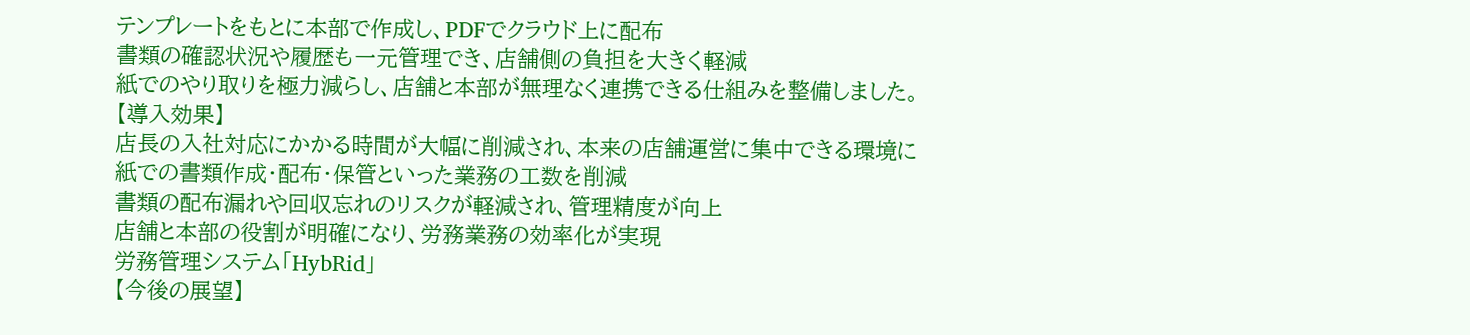テンプレートをもとに本部で作成し、PDFでクラウド上に配布
書類の確認状況や履歴も一元管理でき、店舗側の負担を大きく軽減
紙でのやり取りを極力減らし、店舗と本部が無理なく連携できる仕組みを整備しました。
【導入効果】
店長の入社対応にかかる時間が大幅に削減され、本来の店舗運営に集中できる環境に
紙での書類作成・配布・保管といった業務の工数を削減
書類の配布漏れや回収忘れのリスクが軽減され、管理精度が向上
店舗と本部の役割が明確になり、労務業務の効率化が実現
労務管理システム「HybRid」
【今後の展望】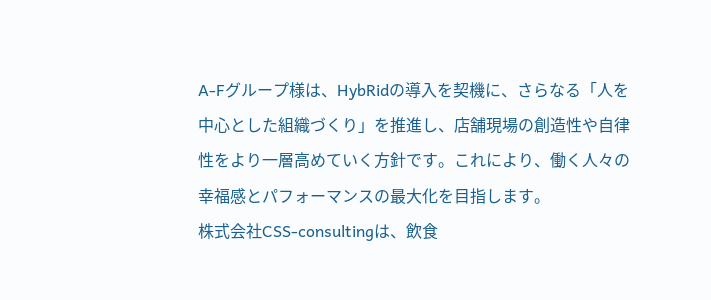A‑Fグループ様は、HybRidの導入を契機に、さらなる「人を中心とした組織づくり」を推進し、店舗現場の創造性や自律性をより一層高めていく方針です。これにより、働く人々の幸福感とパフォーマンスの最大化を目指します。
株式会社CSS-consultingは、飲食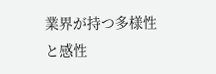業界が持つ多様性と感性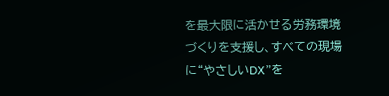を最大限に活かせる労務環境づくりを支援し、すべての現場に“やさしいDX”を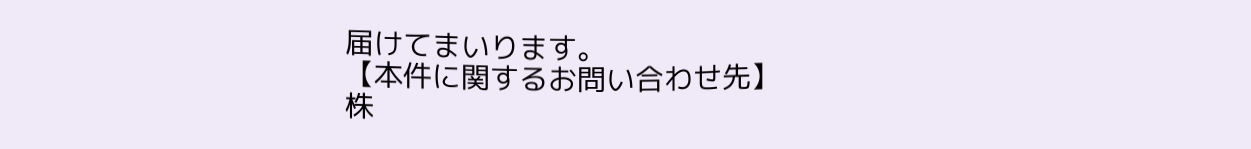届けてまいります。
【本件に関するお問い合わせ先】
株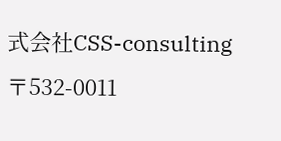式会社CSS-consulting
〒532-0011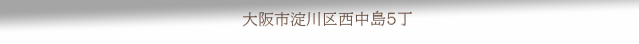大阪市淀川区西中島5丁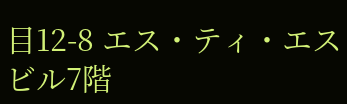目12-8 エス・ティ・エスビル7階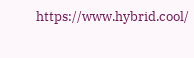https://www.hybrid.cool/